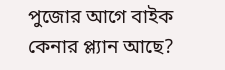পুজোর আগে বাইক কেনার প্ল্যান আছে?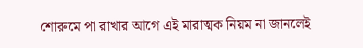শোরুমে পা রাখার আগে এই মারাত্মক নিয়ম না জানলেই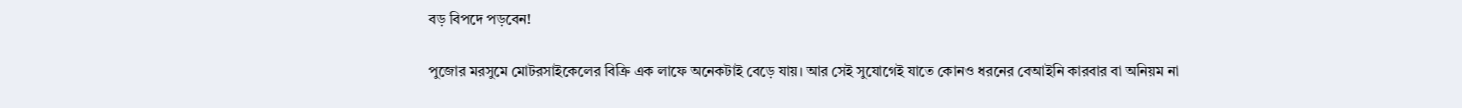বড় বিপদে পড়বেন!

পুজোর মরসুমে মোটরসাইকেলের বিক্রি এক লাফে অনেকটাই বেড়ে যায়। আর সেই সুযোগেই যাতে কোনও ধরনের বেআইনি কারবার বা অনিয়ম না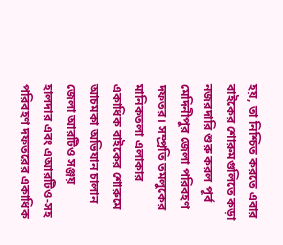হয়, তা নিশ্চিত করতে এবার বাইকের শোরুমগুলিতে কড়া নজরদারি শুরু করল পূর্ব মেদিনীপুর জেলা পরিবহণ দফতর। সম্প্রতি তমলুকের মানিকতলা এলাকার একাধিক বাইকের শোরুমে আচমকা অভিযান চালান জেলা আরটিও সঞ্জয় হালদার এবং এআরটিও-সহ পরিবহণ দফতরের একাধিক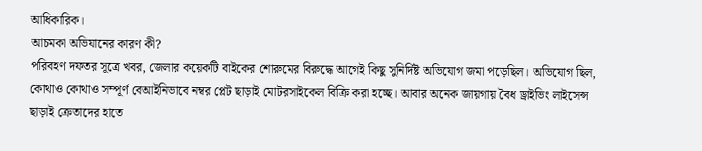আধিকারিক।
আচমকা অভিযানের কারণ কী?
পরিবহণ দফতর সূত্রে খবর, জেলার কয়েকটি বাইকের শোরুমের বিরুদ্ধে আগেই কিছু সুনির্দিষ্ট অভিযোগ জমা পড়েছিল। অভিযোগ ছিল, কোথাও কোথাও সম্পূর্ণ বেআইনিভাবে নম্বর প্লেট ছাড়াই মোটরসাইকেল বিক্রি করা হচ্ছে। আবার অনেক জায়গায় বৈধ ড্রাইভিং লাইসেন্স ছাড়াই ক্রেতাদের হাতে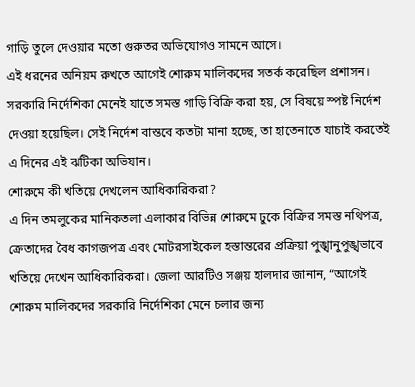গাড়ি তুলে দেওয়ার মতো গুরুতর অভিযোগও সামনে আসে।
এই ধরনের অনিয়ম রুখতে আগেই শোরুম মালিকদের সতর্ক করেছিল প্রশাসন। সরকারি নির্দেশিকা মেনেই যাতে সমস্ত গাড়ি বিক্রি করা হয়, সে বিষয়ে স্পষ্ট নির্দেশ দেওয়া হয়েছিল। সেই নির্দেশ বাস্তবে কতটা মানা হচ্ছে, তা হাতেনাতে যাচাই করতেই এ দিনের এই ঝটিকা অভিযান।
শোরুমে কী খতিয়ে দেখলেন আধিকারিকরা?
এ দিন তমলুকের মানিকতলা এলাকার বিভিন্ন শোরুমে ঢুকে বিক্রির সমস্ত নথিপত্র, ক্রেতাদের বৈধ কাগজপত্র এবং মোটরসাইকেল হস্তান্তরের প্রক্রিয়া পুঙ্খানুপুঙ্খভাবে খতিয়ে দেখেন আধিকারিকরা। জেলা আরটিও সঞ্জয় হালদার জানান, “আগেই শোরুম মালিকদের সরকারি নির্দেশিকা মেনে চলার জন্য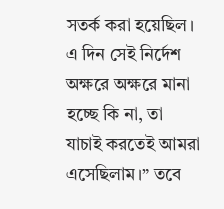সতর্ক করা হয়েছিল। এ দিন সেই নির্দেশ অক্ষরে অক্ষরে মানা হচ্ছে কি না, তা যাচাই করতেই আমরা এসেছিলাম।” তবে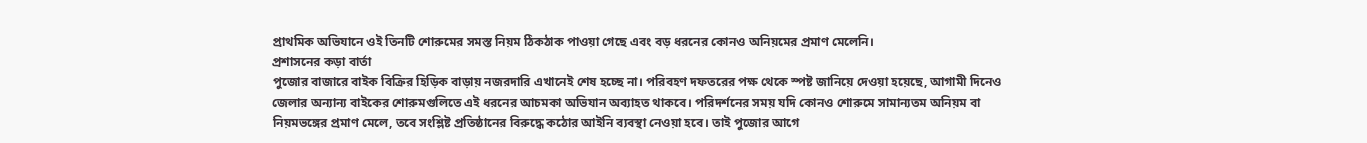প্রাথমিক অভিযানে ওই তিনটি শোরুমের সমস্ত নিয়ম ঠিকঠাক পাওয়া গেছে এবং বড় ধরনের কোনও অনিয়মের প্রমাণ মেলেনি।
প্রশাসনের কড়া বার্তা
পুজোর বাজারে বাইক বিক্রির হিড়িক বাড়ায় নজরদারি এখানেই শেষ হচ্ছে না। পরিবহণ দফতরের পক্ষ থেকে স্পষ্ট জানিয়ে দেওয়া হয়েছে, আগামী দিনেও জেলার অন্যান্য বাইকের শোরুমগুলিতে এই ধরনের আচমকা অভিযান অব্যাহত থাকবে। পরিদর্শনের সময় যদি কোনও শোরুমে সামান্যতম অনিয়ম বা নিয়মভঙ্গের প্রমাণ মেলে, তবে সংশ্লিষ্ট প্রতিষ্ঠানের বিরুদ্ধে কঠোর আইনি ব্যবস্থা নেওয়া হবে। তাই পুজোর আগে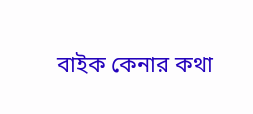বাইক কেনার কথা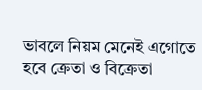ভাবলে নিয়ম মেনেই এগোতে হবে ক্রেতা ও বিক্রেতা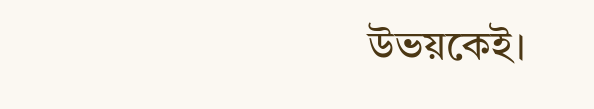উভয়কেই।